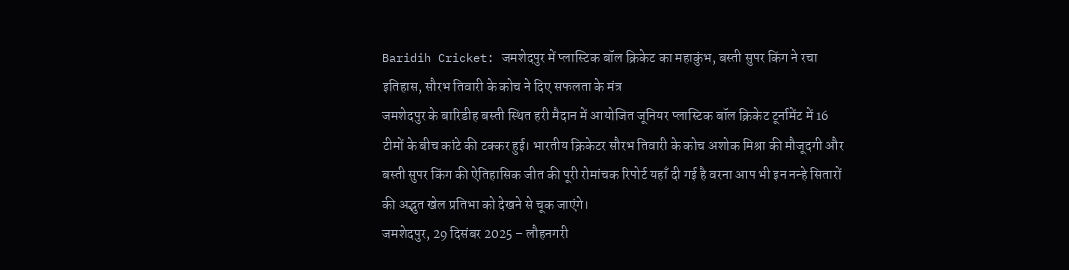Baridih Cricket: जमशेदपुर में प्लास्टिक बॉल क्रिकेट का महाकुंभ, बस्ती सुपर किंग ने रचा इतिहास, सौरभ तिवारी के कोच ने दिए सफलता के मंत्र
जमशेदपुर के बारिडीह बस्ती स्थित हरी मैदान में आयोजित जूनियर प्लास्टिक बॉल क्रिकेट टूर्नामेंट में 16 टीमों के बीच कांटे की टक्कर हुई। भारतीय क्रिकेटर सौरभ तिवारी के कोच अशोक मिश्रा की मौजूदगी और बस्ती सुपर किंग की ऐतिहासिक जीत की पूरी रोमांचक रिपोर्ट यहाँ दी गई है वरना आप भी इन नन्हे सितारों की अद्भुत खेल प्रतिभा को देखने से चूक जाएंगे।
जमशेदपुर, 29 दिसंबर 2025 – लौहनगरी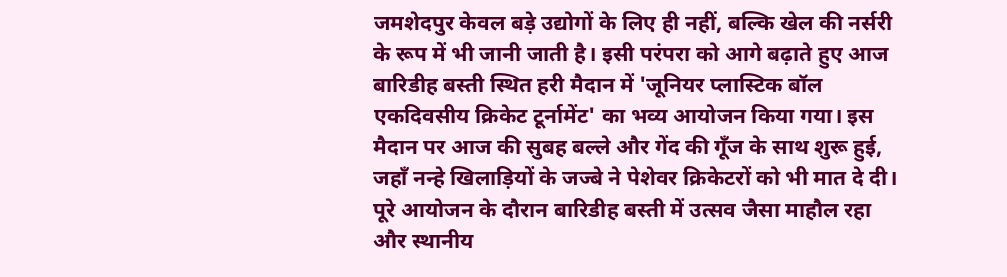जमशेदपुर केवल बड़े उद्योगों के लिए ही नहीं, बल्कि खेल की नर्सरी के रूप में भी जानी जाती है। इसी परंपरा को आगे बढ़ाते हुए आज बारिडीह बस्ती स्थित हरी मैदान में 'जूनियर प्लास्टिक बॉल एकदिवसीय क्रिकेट टूर्नामेंट' का भव्य आयोजन किया गया। इस मैदान पर आज की सुबह बल्ले और गेंद की गूँज के साथ शुरू हुई, जहाँ नन्हे खिलाड़ियों के जज्बे ने पेशेवर क्रिकेटरों को भी मात दे दी। पूरे आयोजन के दौरान बारिडीह बस्ती में उत्सव जैसा माहौल रहा और स्थानीय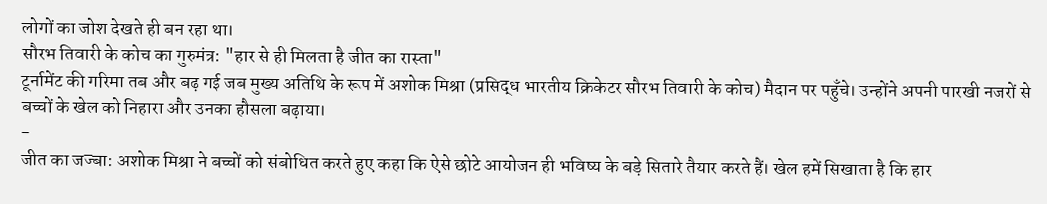लोगों का जोश देखते ही बन रहा था।
सौरभ तिवारी के कोच का गुरुमंत्र: "हार से ही मिलता है जीत का रास्ता"
टूर्नामेंट की गरिमा तब और बढ़ गई जब मुख्य अतिथि के रूप में अशोक मिश्रा (प्रसिद्ध भारतीय क्रिकेटर सौरभ तिवारी के कोच) मैदान पर पहुँचे। उन्होंने अपनी पारखी नजरों से बच्चों के खेल को निहारा और उनका हौसला बढ़ाया।
-
जीत का जज्बा: अशोक मिश्रा ने बच्चों को संबोधित करते हुए कहा कि ऐसे छोटे आयोजन ही भविष्य के बड़े सितारे तैयार करते हैं। खेल हमें सिखाता है कि हार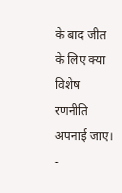के बाद जीत के लिए क्या विशेष रणनीति अपनाई जाए।
-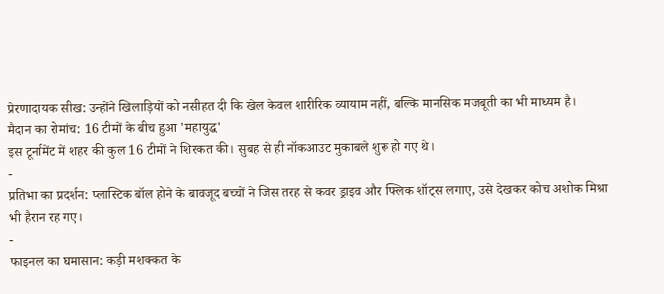प्रेरणादायक सीख: उन्होंने खिलाड़ियों को नसीहत दी कि खेल केवल शारीरिक व्यायाम नहीं, बल्कि मानसिक मजबूती का भी माध्यम है।
मैदान का रोमांच: 16 टीमों के बीच हुआ 'महायुद्ध'
इस टूर्नामेंट में शहर की कुल 16 टीमों ने शिरकत की। सुबह से ही नॉकआउट मुकाबले शुरू हो गए थे।
-
प्रतिभा का प्रदर्शन: प्लास्टिक बॉल होने के बावजूद बच्चों ने जिस तरह से कवर ड्राइव और फ्लिक शॉट्स लगाए, उसे देखकर कोच अशोक मिश्रा भी हैरान रह गए।
-
फाइनल का घमासान: कड़ी मशक्कत के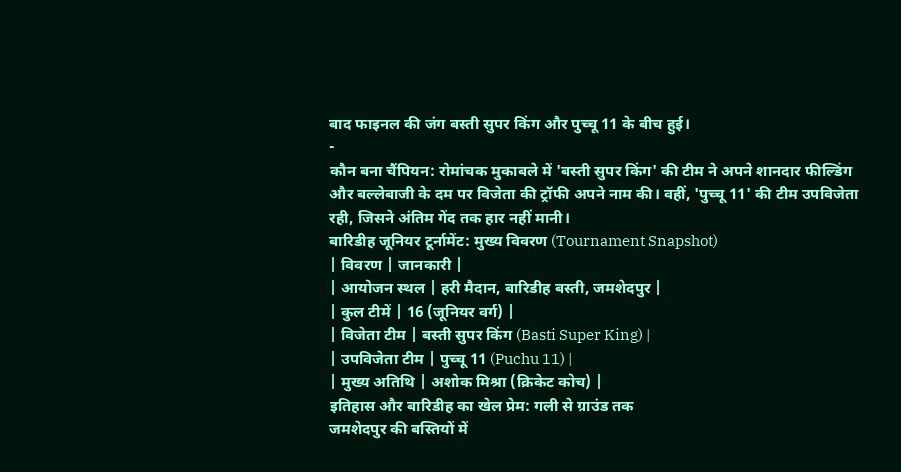बाद फाइनल की जंग बस्ती सुपर किंग और पुच्चू 11 के बीच हुई।
-
कौन बना चैंपियन: रोमांचक मुकाबले में 'बस्ती सुपर किंग' की टीम ने अपने शानदार फील्डिंग और बल्लेबाजी के दम पर विजेता की ट्रॉफी अपने नाम की। वहीं, 'पुच्चू 11' की टीम उपविजेता रही, जिसने अंतिम गेंद तक हार नहीं मानी।
बारिडीह जूनियर टूर्नामेंट: मुख्य विवरण (Tournament Snapshot)
| विवरण | जानकारी |
| आयोजन स्थल | हरी मैदान, बारिडीह बस्ती, जमशेदपुर |
| कुल टीमें | 16 (जूनियर वर्ग) |
| विजेता टीम | बस्ती सुपर किंग (Basti Super King) |
| उपविजेता टीम | पुच्चू 11 (Puchu 11) |
| मुख्य अतिथि | अशोक मिश्रा (क्रिकेट कोच) |
इतिहास और बारिडीह का खेल प्रेम: गली से ग्राउंड तक
जमशेदपुर की बस्तियों में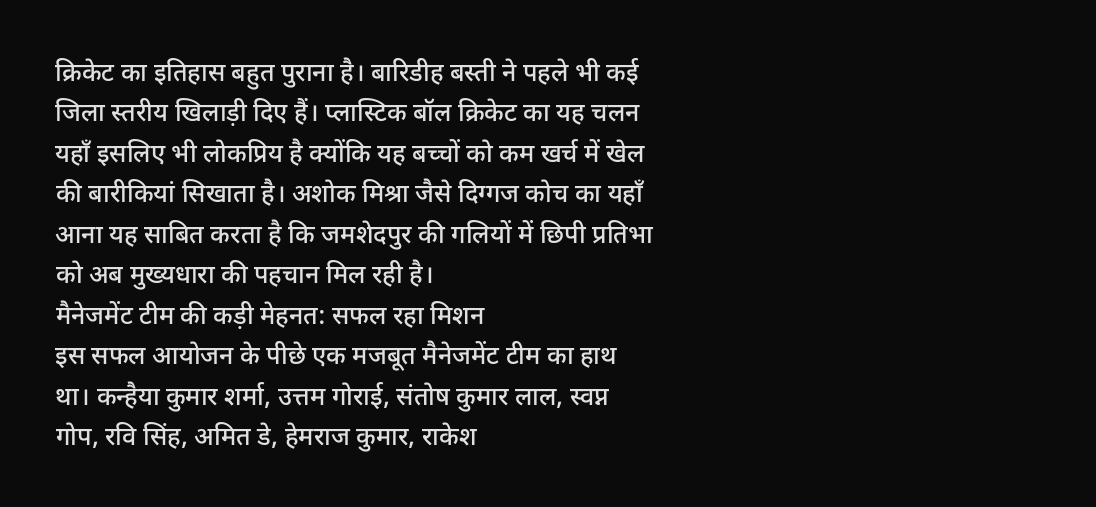क्रिकेट का इतिहास बहुत पुराना है। बारिडीह बस्ती ने पहले भी कई जिला स्तरीय खिलाड़ी दिए हैं। प्लास्टिक बॉल क्रिकेट का यह चलन यहाँ इसलिए भी लोकप्रिय है क्योंकि यह बच्चों को कम खर्च में खेल की बारीकियां सिखाता है। अशोक मिश्रा जैसे दिग्गज कोच का यहाँ आना यह साबित करता है कि जमशेदपुर की गलियों में छिपी प्रतिभा को अब मुख्यधारा की पहचान मिल रही है।
मैनेजमेंट टीम की कड़ी मेहनत: सफल रहा मिशन
इस सफल आयोजन के पीछे एक मजबूत मैनेजमेंट टीम का हाथ था। कन्हैया कुमार शर्मा, उत्तम गोराई, संतोष कुमार लाल, स्वप्न गोप, रवि सिंह, अमित डे, हेमराज कुमार, राकेश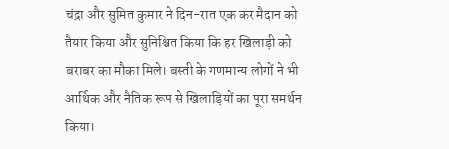चंद्रा और सुमित कुमार ने दिन-रात एक कर मैदान को तैयार किया और सुनिश्चित किया कि हर खिलाड़ी को बराबर का मौका मिले। बस्ती के गणमान्य लोगों ने भी आर्थिक और नैतिक रूप से खिलाड़ियों का पूरा समर्थन किया।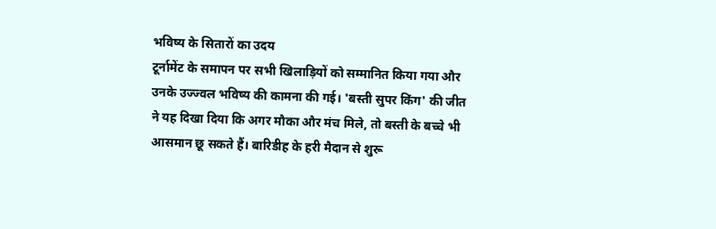भविष्य के सितारों का उदय
टूर्नामेंट के समापन पर सभी खिलाड़ियों को सम्मानित किया गया और उनके उज्ज्वल भविष्य की कामना की गई। 'बस्ती सुपर किंग' की जीत ने यह दिखा दिया कि अगर मौका और मंच मिले, तो बस्ती के बच्चे भी आसमान छू सकते हैं। बारिडीह के हरी मैदान से शुरू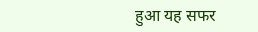हुआ यह सफर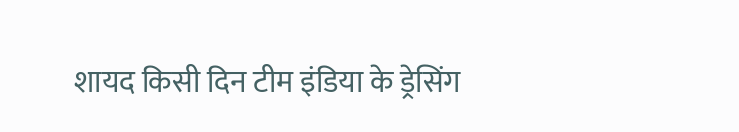शायद किसी दिन टीम इंडिया के ड्रेसिंग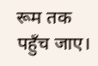रूम तक पहुँच जाए।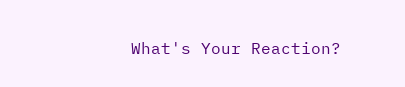What's Your Reaction?